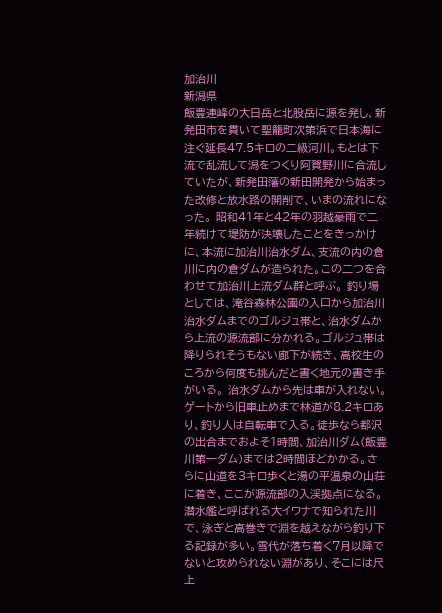加治川
新潟県
飯豊連峰の大日岳と北股岳に源を発し、新発田市を貫いて聖籠町次第浜で日本海に注ぐ延長47.5キロの二級河川。もとは下流で乱流して潟をつくり阿賀野川に合流していたが、新発田藩の新田開発から始まった改修と放水路の開削で、いまの流れになった。 昭和41年と42年の羽越豪雨で二年続けて堤防が決壊したことをきっかけに、本流に加治川治水ダム、支流の内の倉川に内の倉ダムが造られた。この二つを合わせて加治川上流ダム群と呼ぶ。 釣り場としては、滝谷森林公園の入口から加治川治水ダムまでのゴルジュ帯と、治水ダムから上流の源流部に分かれる。ゴルジュ帯は降りられそうもない廊下が続き、高校生のころから何度も挑んだと書く地元の書き手がいる。 治水ダムから先は車が入れない。ゲートから旧車止めまで林道が8.2キロあり、釣り人は自転車で入る。徒歩なら都沢の出合までおよそ1時間、加治川ダム(飯豊川第一ダム)までは2時間ほどかかる。さらに山道を3キロ歩くと湯の平温泉の山荘に着き、ここが源流部の入渓拠点になる。 潜水艦と呼ばれる大イワナで知られた川で、泳ぎと高巻きで淵を越えながら釣り下る記録が多い。雪代が落ち着く7月以降でないと攻められない淵があり、そこには尺上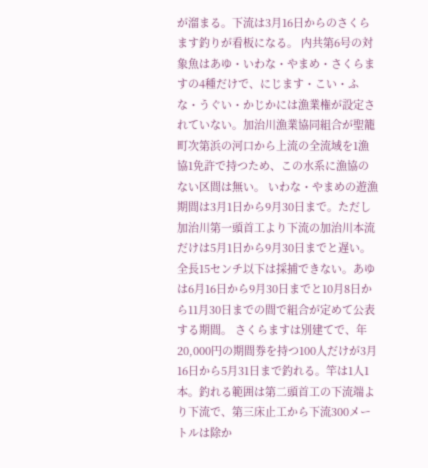が溜まる。下流は3月16日からのさくらます釣りが看板になる。 内共第6号の対象魚はあゆ・いわな・やまめ・さくらますの4種だけで、にじます・こい・ふな・うぐい・かじかには漁業権が設定されていない。加治川漁業協同組合が聖籠町次第浜の河口から上流の全流域を1漁協1免許で持つため、この水系に漁協のない区間は無い。 いわな・やまめの遊漁期間は3月1日から9月30日まで。ただし加治川第一頭首工より下流の加治川本流だけは5月1日から9月30日までと遅い。全長15センチ以下は採捕できない。あゆは6月16日から9月30日までと10月8日から11月30日までの間で組合が定めて公表する期間。 さくらますは別建てで、年20,000円の期間券を持つ100人だけが3月16日から5月31日まで釣れる。竿は1人1本。釣れる範囲は第二頭首工の下流端より下流で、第三床止工から下流300メートルは除か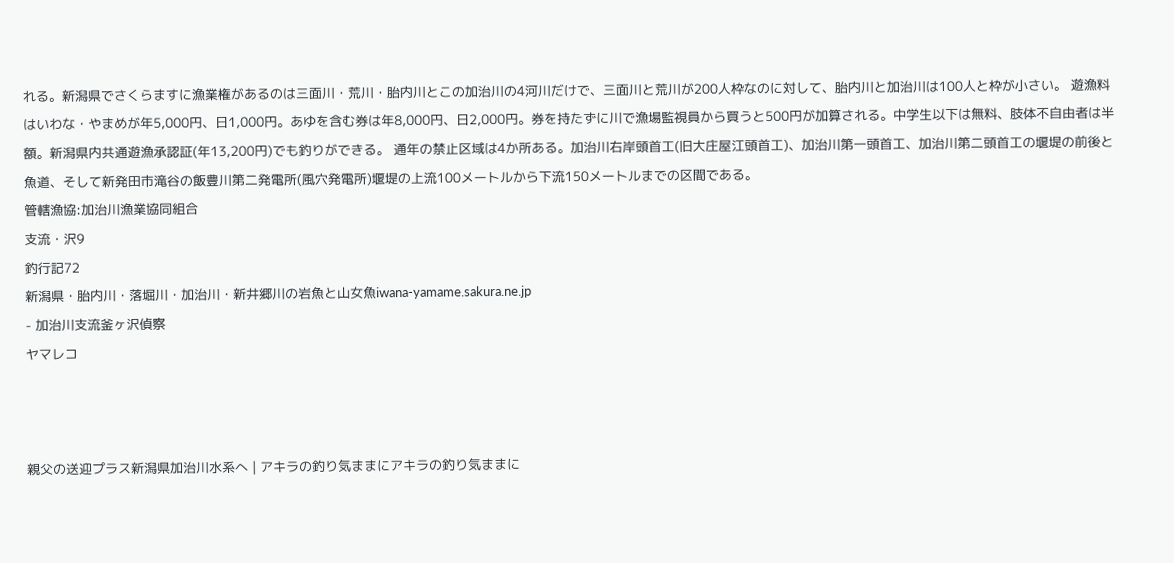れる。新潟県でさくらますに漁業権があるのは三面川・荒川・胎内川とこの加治川の4河川だけで、三面川と荒川が200人枠なのに対して、胎内川と加治川は100人と枠が小さい。 遊漁料はいわな・やまめが年5,000円、日1,000円。あゆを含む券は年8,000円、日2,000円。券を持たずに川で漁場監視員から買うと500円が加算される。中学生以下は無料、肢体不自由者は半額。新潟県内共通遊漁承認証(年13,200円)でも釣りができる。 通年の禁止区域は4か所ある。加治川右岸頭首工(旧大庄屋江頭首工)、加治川第一頭首工、加治川第二頭首工の堰堤の前後と魚道、そして新発田市滝谷の飯豊川第二発電所(風穴発電所)堰堤の上流100メートルから下流150メートルまでの区間である。
管轄漁協:加治川漁業協同組合
支流・沢9
釣行記72
新潟県・胎内川・落堀川・加治川・新井郷川の岩魚と山女魚iwana-yamame.sakura.ne.jp
- 加治川支流釜ヶ沢偵察
ヤマレコ



親父の送迎プラス新潟県加治川水系へ | アキラの釣り気ままにアキラの釣り気ままに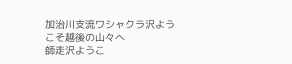加治川支流ワシャクラ沢ようこそ越後の山々へ
師走沢ようこ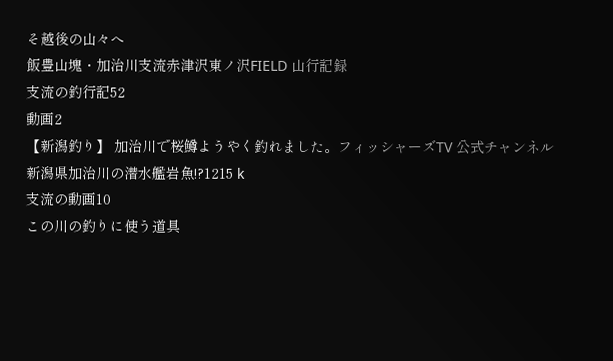そ越後の山々へ
飯豊山塊・加治川支流赤津沢東ノ沢FIELD 山行記録
支流の釣行記52
動画2
【新潟釣り】 加治川で桜鱒ようやく釣れました。フィッシャーズTV 公式チャンネル
新潟県加治川の潜水艦岩魚!?1215 k
支流の動画10
この川の釣りに使う道具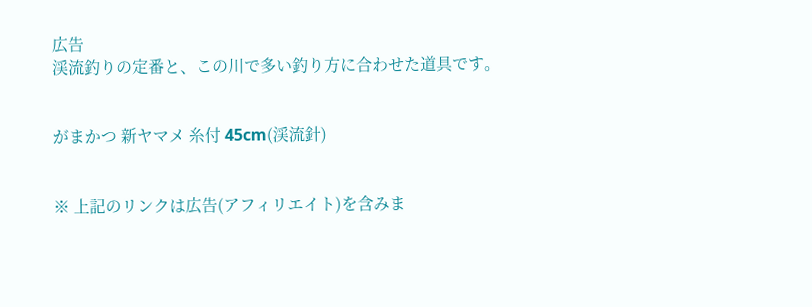広告
渓流釣りの定番と、この川で多い釣り方に合わせた道具です。


がまかつ 新ヤマメ 糸付 45cm(渓流針)


※ 上記のリンクは広告(アフィリエイト)を含みま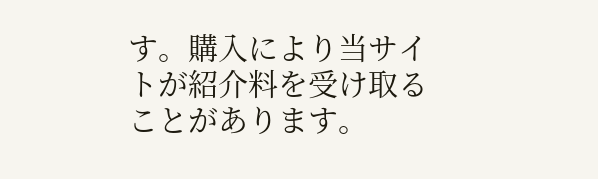す。購入により当サイトが紹介料を受け取ることがあります。